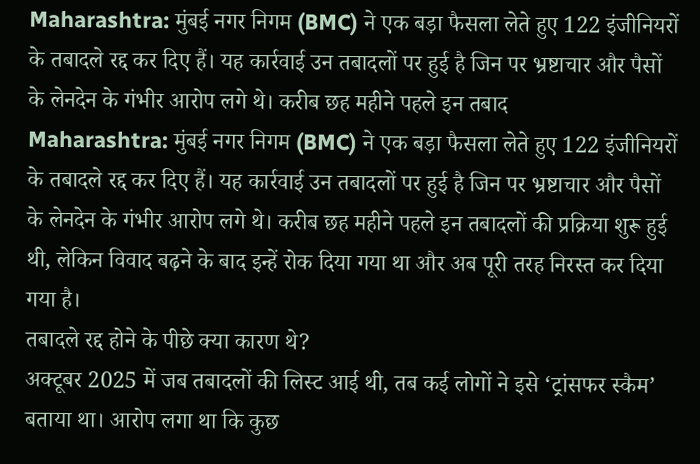Maharashtra: मुंबई नगर निगम (BMC) ने एक बड़ा फैसला लेते हुए 122 इंजीनियरों के तबादले रद्द कर दिए हैं। यह कार्रवाई उन तबादलों पर हुई है जिन पर भ्रष्टाचार और पैसों के लेनदेन के गंभीर आरोप लगे थे। करीब छह महीने पहले इन तबाद
Maharashtra: मुंबई नगर निगम (BMC) ने एक बड़ा फैसला लेते हुए 122 इंजीनियरों के तबादले रद्द कर दिए हैं। यह कार्रवाई उन तबादलों पर हुई है जिन पर भ्रष्टाचार और पैसों के लेनदेन के गंभीर आरोप लगे थे। करीब छह महीने पहले इन तबादलों की प्रक्रिया शुरू हुई थी, लेकिन विवाद बढ़ने के बाद इन्हें रोक दिया गया था और अब पूरी तरह निरस्त कर दिया गया है।
तबादले रद्द होने के पीछे क्या कारण थे?
अक्टूबर 2025 में जब तबादलों की लिस्ट आई थी, तब कई लोगों ने इसे ‘ट्रांसफर स्कैम’ बताया था। आरोप लगा था कि कुछ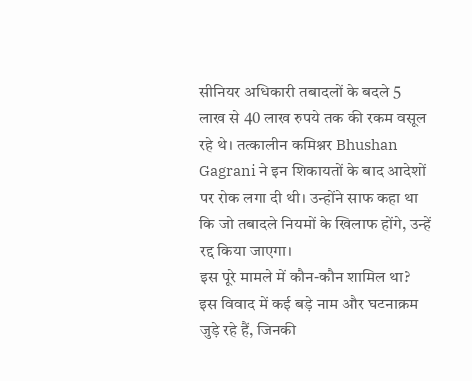सीनियर अधिकारी तबादलों के बदले 5 लाख से 40 लाख रुपये तक की रकम वसूल रहे थे। तत्कालीन कमिश्नर Bhushan Gagrani ने इन शिकायतों के बाद आदेशों पर रोक लगा दी थी। उन्होंने साफ कहा था कि जो तबादले नियमों के खिलाफ होंगे, उन्हें रद्द किया जाएगा।
इस पूरे मामले में कौन-कौन शामिल था?
इस विवाद में कई बड़े नाम और घटनाक्रम जुड़े रहे हैं, जिनकी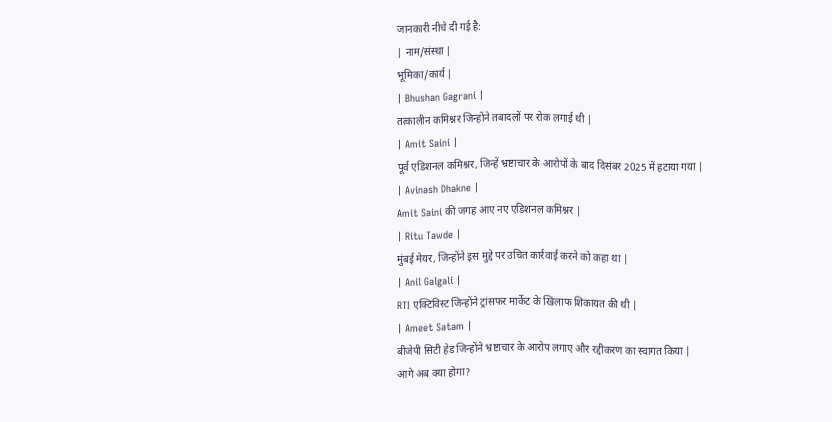जानकारी नीचे दी गई है:
| नाम/संस्था |
भूमिका/कार्य |
| Bhushan Gagrani |
तत्कालीन कमिश्नर जिन्होंने तबादलों पर रोक लगाई थी |
| Amit Saini |
पूर्व एडिशनल कमिश्नर, जिन्हें भ्रष्टाचार के आरोपों के बाद दिसंबर 2025 में हटाया गया |
| Avinash Dhakne |
Amit Saini की जगह आए नए एडिशनल कमिश्नर |
| Ritu Tawde |
मुंबई मेयर, जिन्होंने इस मुद्दे पर उचित कार्रवाई करने को कहा था |
| Anil Galgali |
RTI एक्टिविस्ट जिन्होंने ट्रांसफर मार्केट के खिलाफ शिकायत की थी |
| Ameet Satam |
बीजेपी सिटी हेड जिन्होंने भ्रष्टाचार के आरोप लगाए और रद्दीकरण का स्वागत किया |
आगे अब क्या होगा?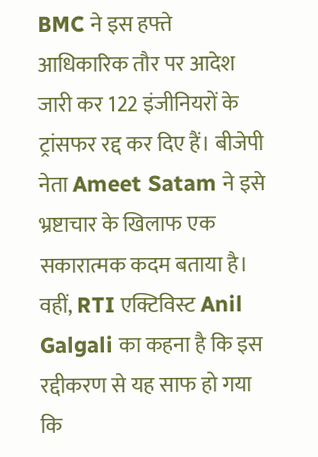BMC ने इस हफ्ते आधिकारिक तौर पर आदेश जारी कर 122 इंजीनियरों के ट्रांसफर रद्द कर दिए हैं। बीजेपी नेता Ameet Satam ने इसे भ्रष्टाचार के खिलाफ एक सकारात्मक कदम बताया है। वहीं, RTI एक्टिविस्ट Anil Galgali का कहना है कि इस रद्दीकरण से यह साफ हो गया कि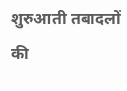शुरुआती तबादलों की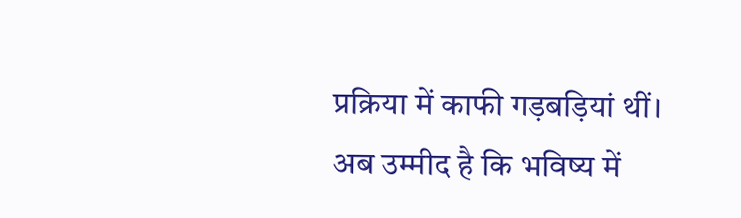प्रक्रिया में काफी गड़बड़ियां थीं। अब उम्मीद है कि भविष्य में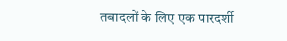तबादलों के लिए एक पारदर्शी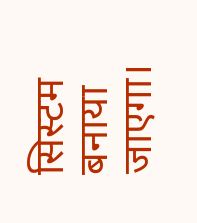सिस्टम बनाया जाएगा।